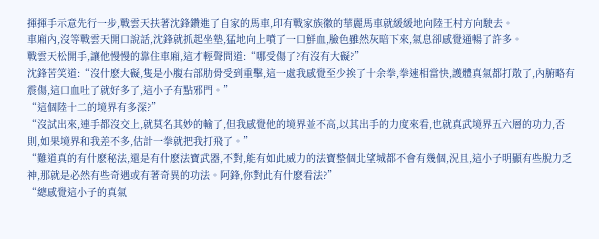揮揮手示意先行一步,戰雲天扶著沈鋒鑽進了自家的馬車,印有戰家族徽的華麗馬車就緩緩地向陸王村方向駛去。
車廂內,沒等戰雲天開口說話,沈鋒就抓起坐墊,猛地向上噴了一口鮮血,臉色雖然灰暗下來,氣息卻感覺通暢了許多。
戰雲天松開手,讓他慢慢的靠住車廂,這才輕聲問道:“哪受傷了?有沒有大礙?”
沈鋒苦笑道:“沒什麽大礙,隻是小腹右部肋骨受到重擊,這一處我感覺至少挨了十余拳,拳速相當快,護體真氣都打散了,內腑略有震傷,這口血吐了就好多了,這小子有點邪門。”
“這個陸十二的境界有多深?”
“沒試出來,連手都沒交上,就莫名其妙的輸了,但我感覺他的境界並不高,以其出手的力度來看,也就真武境界五六層的功力,否則,如果境界和我差不多,估計一拳就把我打飛了。”
“難道真的有什麽秘法,還是有什麽法寶武器,不對,能有如此威力的法寶整個北望城都不會有幾個,況且,這小子明顯有些脫力乏神,那就是必然有些奇遇或有著奇異的功法。阿鋒,你對此有什麽看法?”
“總感覺這小子的真氣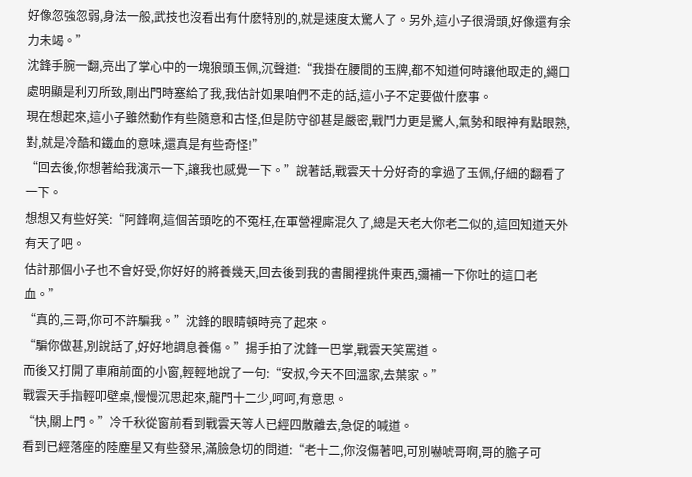好像忽強忽弱,身法一般,武技也沒看出有什麽特別的,就是速度太驚人了。另外,這小子很滑頭,好像還有余力未竭。”
沈鋒手腕一翻,亮出了掌心中的一塊狼頭玉佩,沉聲道:“我掛在腰間的玉牌,都不知道何時讓他取走的,繩口處明顯是利刃所致,剛出門時塞給了我,我估計如果咱們不走的話,這小子不定要做什麽事。
現在想起來,這小子雖然動作有些隨意和古怪,但是防守卻甚是嚴密,戰鬥力更是驚人,氣勢和眼神有點眼熟,對,就是冷酷和鐵血的意味,還真是有些奇怪!”
“回去後,你想著給我演示一下,讓我也感覺一下。”說著話,戰雲天十分好奇的拿過了玉佩,仔細的翻看了一下。
想想又有些好笑:“阿鋒啊,這個苦頭吃的不冤枉,在軍營裡廝混久了,總是天老大你老二似的,這回知道天外有天了吧。
估計那個小子也不會好受,你好好的將養幾天,回去後到我的書閣裡挑件東西,彌補一下你吐的這口老血。”
“真的,三哥,你可不許騙我。”沈鋒的眼睛頓時亮了起來。
“騙你做甚,別說話了,好好地調息養傷。”揚手拍了沈鋒一巴掌,戰雲天笑罵道。
而後又打開了車廂前面的小窗,輕輕地說了一句:“安叔,今天不回溫家,去葉家。”
戰雲天手指輕叩壁桌,慢慢沉思起來,龍門十二少,呵呵,有意思。
“快,關上門。”冷千秋從窗前看到戰雲天等人已經四散離去,急促的喊道。
看到已經落座的陸塵星又有些發呆,滿臉急切的問道:“老十二,你沒傷著吧,可別嚇唬哥啊,哥的膽子可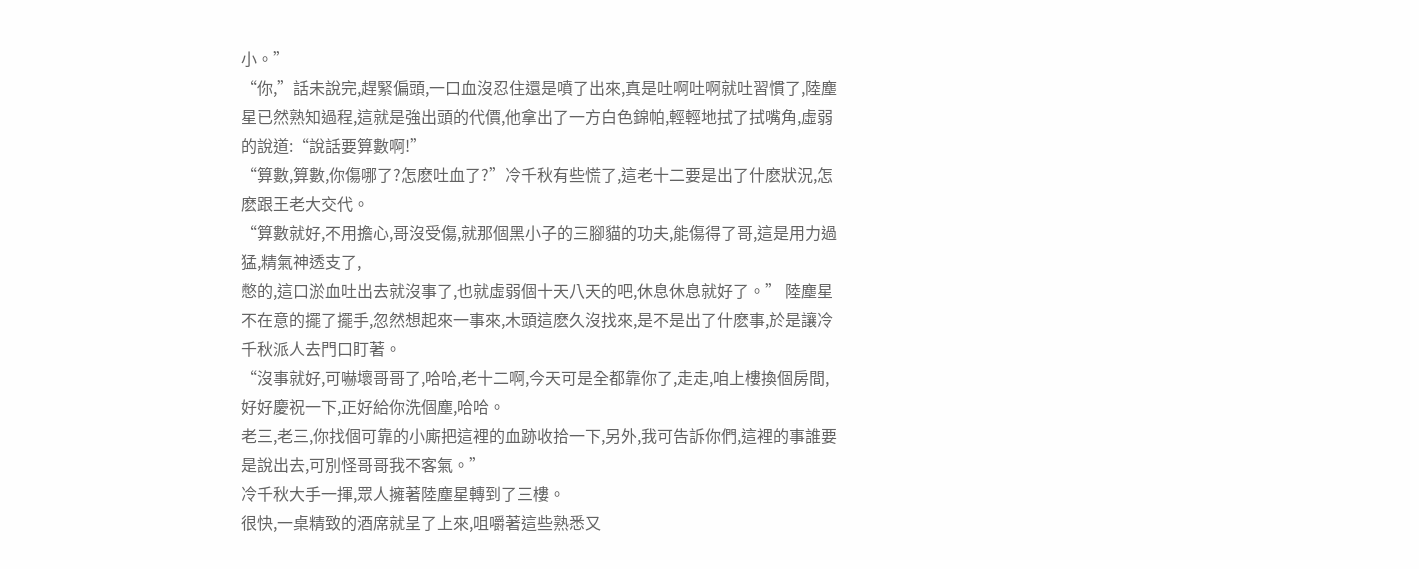小。”
“你,”話未說完,趕緊偏頭,一口血沒忍住還是噴了出來,真是吐啊吐啊就吐習慣了,陸塵星已然熟知過程,這就是強出頭的代價,他拿出了一方白色錦帕,輕輕地拭了拭嘴角,虛弱的說道:“說話要算數啊!”
“算數,算數,你傷哪了?怎麽吐血了?”冷千秋有些慌了,這老十二要是出了什麽狀況,怎麽跟王老大交代。
“算數就好,不用擔心,哥沒受傷,就那個黑小子的三腳貓的功夫,能傷得了哥,這是用力過猛,精氣神透支了,
憋的,這口淤血吐出去就沒事了,也就虛弱個十天八天的吧,休息休息就好了。” 陸塵星不在意的擺了擺手,忽然想起來一事來,木頭這麽久沒找來,是不是出了什麽事,於是讓冷千秋派人去門口盯著。
“沒事就好,可嚇壞哥哥了,哈哈,老十二啊,今天可是全都靠你了,走走,咱上樓換個房間,好好慶祝一下,正好給你洗個塵,哈哈。
老三,老三,你找個可靠的小廝把這裡的血跡收拾一下,另外,我可告訴你們,這裡的事誰要是說出去,可別怪哥哥我不客氣。”
冷千秋大手一揮,眾人擁著陸塵星轉到了三樓。
很快,一桌精致的酒席就呈了上來,咀嚼著這些熟悉又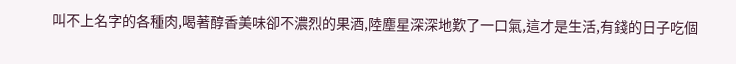叫不上名字的各種肉,喝著醇香美味卻不濃烈的果酒,陸塵星深深地歎了一口氣,這才是生活,有錢的日子吃個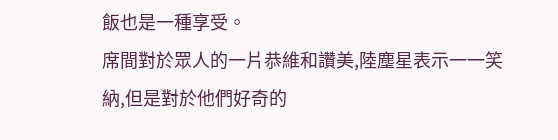飯也是一種享受。
席間對於眾人的一片恭維和讚美,陸塵星表示一一笑納,但是對於他們好奇的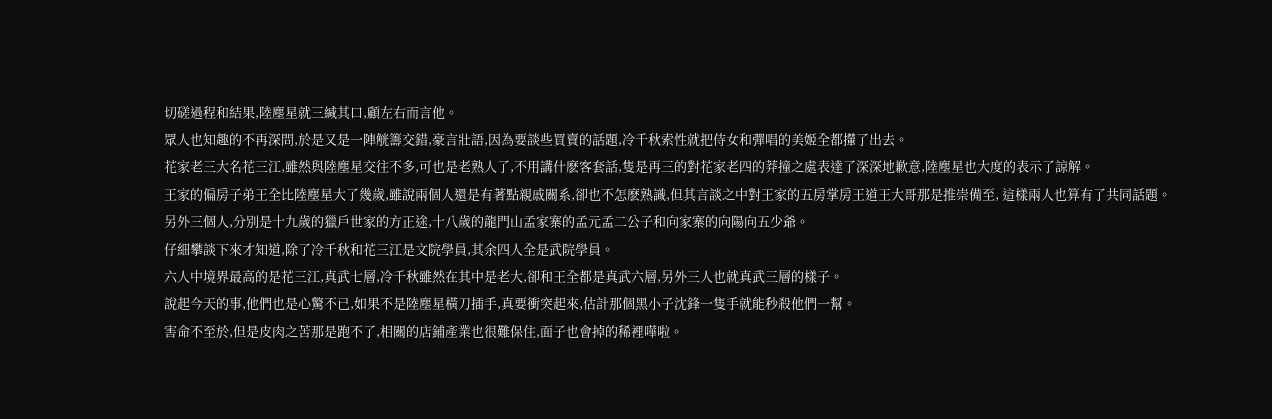切磋過程和結果,陸塵星就三緘其口,顧左右而言他。
眾人也知趣的不再深問,於是又是一陣觥籌交錯,豪言壯語,因為要談些買賣的話題,冷千秋索性就把侍女和彈唱的美姬全都攆了出去。
花家老三大名花三江,雖然與陸塵星交往不多,可也是老熟人了,不用講什麽客套話,隻是再三的對花家老四的莽撞之處表達了深深地歉意,陸塵星也大度的表示了諒解。
王家的偏房子弟王全比陸塵星大了幾歲,雖說兩個人還是有著點親戚關系,卻也不怎麽熟識,但其言談之中對王家的五房掌房王道王大哥那是推崇備至, 這樣兩人也算有了共同話題。
另外三個人,分別是十九歲的獵戶世家的方正途,十八歲的龍門山孟家寨的孟元孟二公子和向家寨的向陽向五少爺。
仔細攀談下來才知道,除了冷千秋和花三江是文院學員,其余四人全是武院學員。
六人中境界最高的是花三江,真武七層,冷千秋雖然在其中是老大,卻和王全都是真武六層,另外三人也就真武三層的樣子。
說起今天的事,他們也是心驚不已,如果不是陸塵星橫刀插手,真要衝突起來,估計那個黑小子沈鋒一隻手就能秒殺他們一幫。
害命不至於,但是皮肉之苦那是跑不了,相關的店鋪產業也很難保住,面子也會掉的稀裡嘩啦。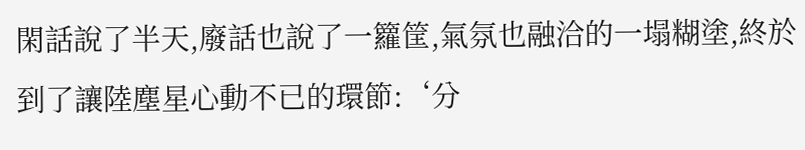閑話說了半天,廢話也說了一籮筐,氣氛也融洽的一塌糊塗,終於到了讓陸塵星心動不已的環節:‘分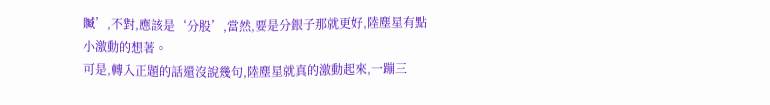贓’,不對,應該是‘分股’,當然,要是分銀子那就更好,陸塵星有點小激動的想著。
可是,轉入正題的話還沒說幾句,陸塵星就真的激動起來,一蹦三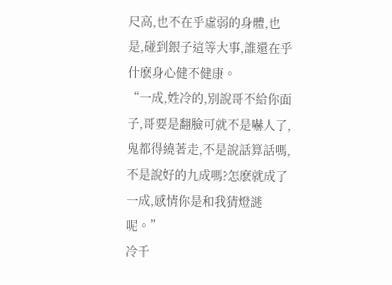尺高,也不在乎虛弱的身體,也是,碰到銀子這等大事,誰還在乎什麽身心健不健康。
“一成,姓冷的,別說哥不給你面子,哥要是翻臉可就不是嚇人了,鬼都得繞著走,不是說話算話嗎,不是說好的九成嗎?怎麽就成了一成,感情你是和我猜燈謎呢。”
冷千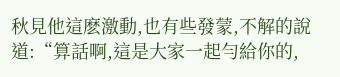秋見他這麽激動,也有些發蒙,不解的說道:“算話啊,這是大家一起勻給你的,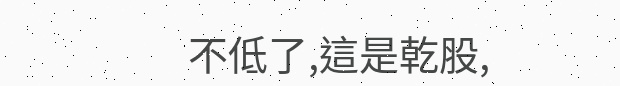不低了,這是乾股,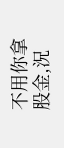不用你拿股金,況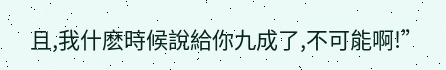且,我什麽時候說給你九成了,不可能啊!”